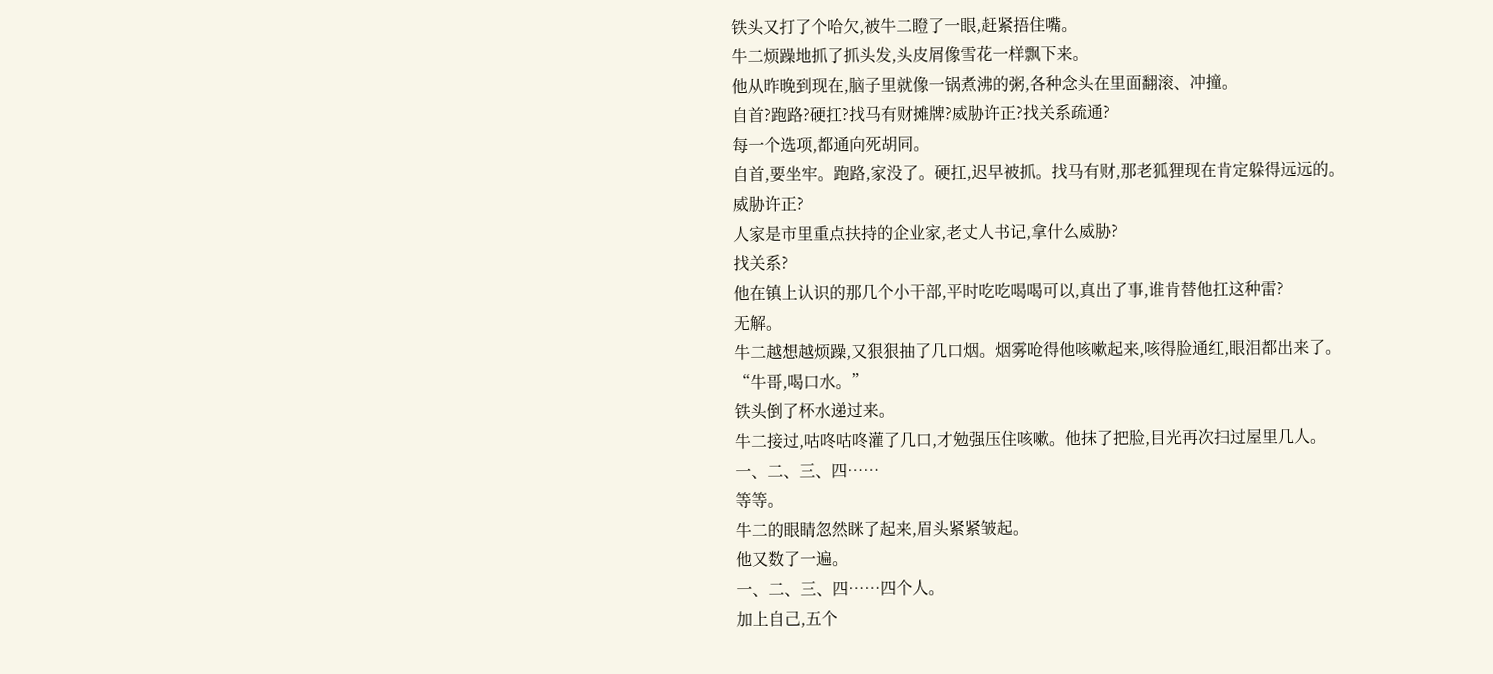铁头又打了个哈欠,被牛二瞪了一眼,赶紧捂住嘴。
牛二烦躁地抓了抓头发,头皮屑像雪花一样飘下来。
他从昨晚到现在,脑子里就像一锅煮沸的粥,各种念头在里面翻滚、冲撞。
自首?跑路?硬扛?找马有财摊牌?威胁许正?找关系疏通?
每一个选项,都通向死胡同。
自首,要坐牢。跑路,家没了。硬扛,迟早被抓。找马有财,那老狐狸现在肯定躲得远远的。
威胁许正?
人家是市里重点扶持的企业家,老丈人书记,拿什么威胁?
找关系?
他在镇上认识的那几个小干部,平时吃吃喝喝可以,真出了事,谁肯替他扛这种雷?
无解。
牛二越想越烦躁,又狠狠抽了几口烟。烟雾呛得他咳嗽起来,咳得脸通红,眼泪都出来了。
“牛哥,喝口水。”
铁头倒了杯水递过来。
牛二接过,咕咚咕咚灌了几口,才勉强压住咳嗽。他抹了把脸,目光再次扫过屋里几人。
一、二、三、四……
等等。
牛二的眼睛忽然眯了起来,眉头紧紧皱起。
他又数了一遍。
一、二、三、四……四个人。
加上自己,五个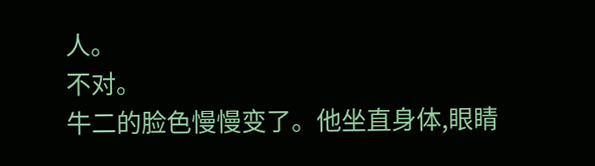人。
不对。
牛二的脸色慢慢变了。他坐直身体,眼睛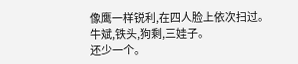像鹰一样锐利,在四人脸上依次扫过。
牛斌,铁头,狗剩,三娃子。
还少一个。